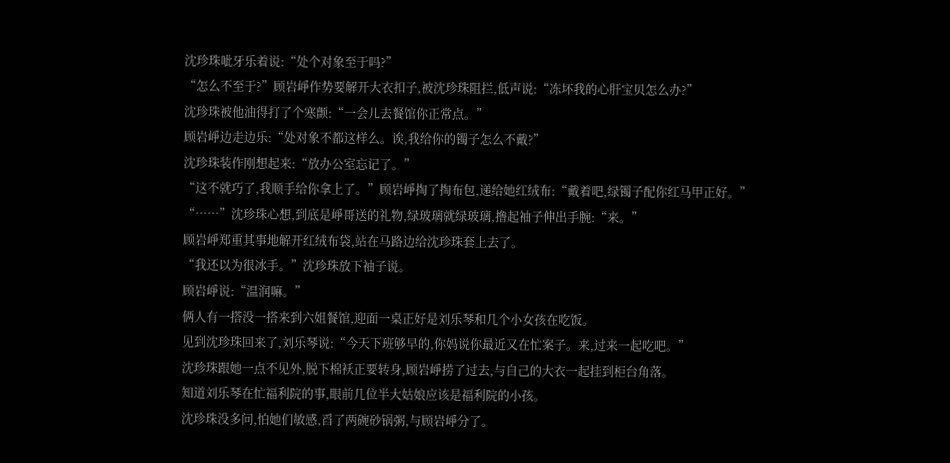沈珍珠呲牙乐着说:“处个对象至于吗?”
“怎么不至于?”顾岩崢作势要解开大衣扣子,被沈珍珠阻拦,低声说:“冻坏我的心肝宝贝怎么办?”
沈珍珠被他油得打了个寒颤:“一会儿去餐馆你正常点。”
顾岩崢边走边乐:“处对象不都这样么。诶,我给你的镯子怎么不戴?”
沈珍珠装作刚想起来:“放办公室忘记了。”
“这不就巧了,我顺手给你拿上了。”顾岩崢掏了掏布包,递给她红绒布:“戴着吧,绿镯子配你红马甲正好。”
“……”沈珍珠心想,到底是崢哥送的礼物,绿玻璃就绿玻璃,撸起袖子伸出手腕:“来。”
顾岩崢郑重其事地解开红绒布袋,站在马路边给沈珍珠套上去了。
“我还以为很冰手。”沈珍珠放下袖子说。
顾岩崢说:“温润嘛。”
俩人有一搭没一搭来到六姐餐馆,迎面一桌正好是刘乐琴和几个小女孩在吃饭。
见到沈珍珠回来了,刘乐琴说:“今天下班够早的,你妈说你最近又在忙案子。来,过来一起吃吧。”
沈珍珠跟她一点不见外,脱下棉袄正要转身,顾岩崢捞了过去,与自己的大衣一起挂到柜台角落。
知道刘乐琴在忙福利院的事,眼前几位半大姑娘应该是福利院的小孩。
沈珍珠没多问,怕她们敏感,舀了两碗砂锅粥,与顾岩崢分了。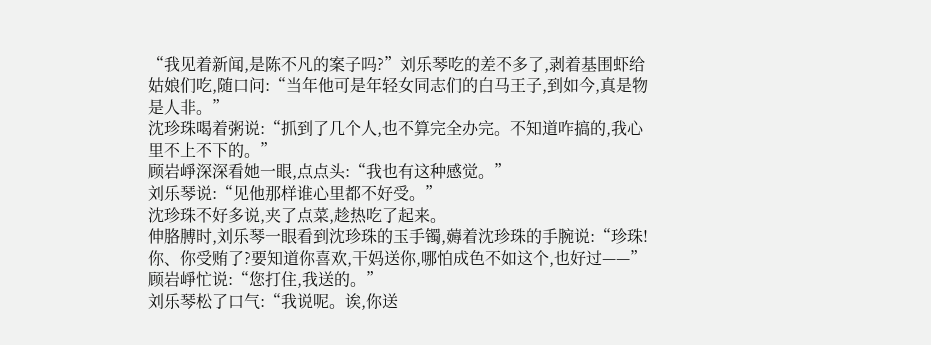“我见着新闻,是陈不凡的案子吗?”刘乐琴吃的差不多了,剥着基围虾给姑娘们吃,随口问:“当年他可是年轻女同志们的白马王子,到如今,真是物是人非。”
沈珍珠喝着粥说:“抓到了几个人,也不算完全办完。不知道咋搞的,我心里不上不下的。”
顾岩崢深深看她一眼,点点头:“我也有这种感觉。”
刘乐琴说:“见他那样谁心里都不好受。”
沈珍珠不好多说,夹了点菜,趁热吃了起来。
伸胳膊时,刘乐琴一眼看到沈珍珠的玉手镯,薅着沈珍珠的手腕说:“珍珠!你、你受贿了?要知道你喜欢,干妈送你,哪怕成色不如这个,也好过——”
顾岩崢忙说:“您打住,我送的。”
刘乐琴松了口气:“我说呢。诶,你送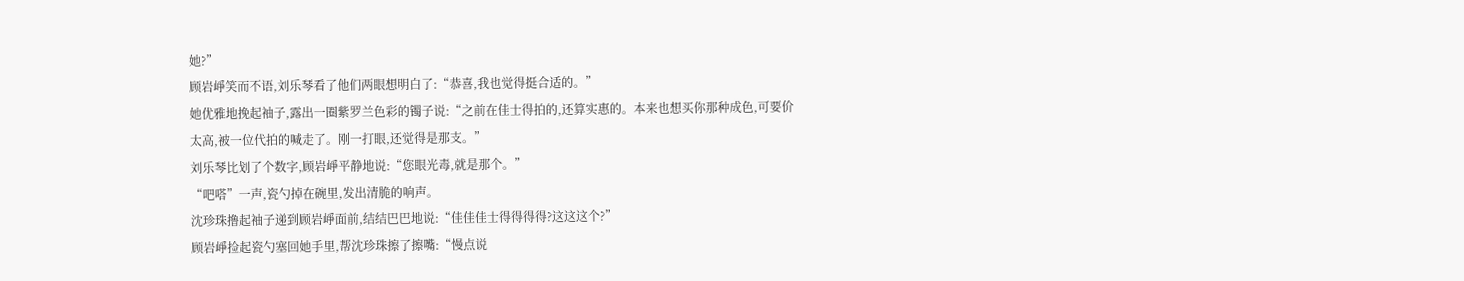她?”
顾岩崢笑而不语,刘乐琴看了他们两眼想明白了:“恭喜,我也觉得挺合适的。”
她优雅地挽起袖子,露出一圈紫罗兰色彩的镯子说:“之前在佳士得拍的,还算实惠的。本来也想买你那种成色,可要价太高,被一位代拍的喊走了。刚一打眼,还觉得是那支。”
刘乐琴比划了个数字,顾岩崢平静地说:“您眼光毒,就是那个。”
“吧嗒”一声,瓷勺掉在碗里,发出清脆的响声。
沈珍珠撸起袖子递到顾岩崢面前,结结巴巴地说:“佳佳佳士得得得得?这这这个?”
顾岩崢捡起瓷勺塞回她手里,帮沈珍珠擦了擦嘴:“慢点说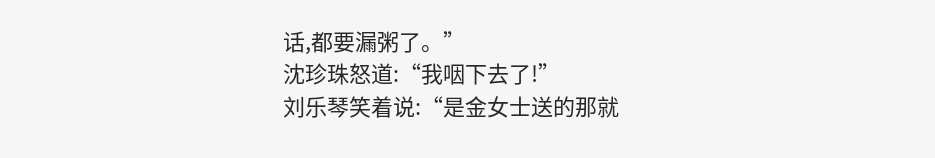话,都要漏粥了。”
沈珍珠怒道:“我咽下去了!”
刘乐琴笑着说:“是金女士送的那就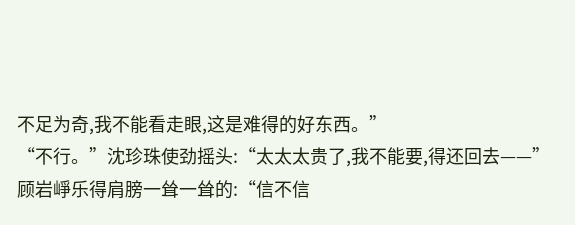不足为奇,我不能看走眼,这是难得的好东西。”
“不行。”沈珍珠使劲摇头:“太太太贵了,我不能要,得还回去——”
顾岩崢乐得肩膀一耸一耸的:“信不信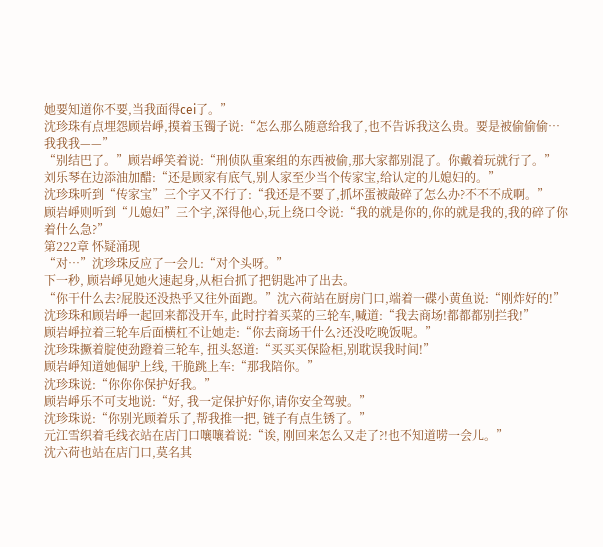她要知道你不要,当我面得cei了。”
沈珍珠有点埋怨顾岩崢,摸着玉镯子说:“怎么那么随意给我了,也不告诉我这么贵。要是被偷偷偷…我我我——”
“别结巴了。”顾岩崢笑着说:“刑侦队重案组的东西被偷,那大家都别混了。你戴着玩就行了。”
刘乐琴在边添油加醋:“还是顾家有底气,别人家至少当个传家宝,给认定的儿媳妇的。”
沈珍珠听到“传家宝”三个字又不行了:“我还是不要了,抓坏蛋被敲碎了怎么办?不不不成啊。”
顾岩崢则听到“儿媳妇”三个字,深得他心,玩上绕口令说:“我的就是你的,你的就是我的,我的碎了你着什么急?”
第222章 怀疑涌现
“对…”沈珍珠反应了一会儿:“对个头呀。”
下一秒, 顾岩崢见她火速起身,从柜台抓了把钥匙冲了出去。
“你干什么去?屁股还没热乎又往外面跑。”沈六荷站在厨房门口,端着一碟小黄鱼说:“刚炸好的!”
沈珍珠和顾岩崢一起回来都没开车, 此时拧着买菜的三轮车,喊道:“我去商场!都都都别拦我!”
顾岩崢拉着三轮车后面横杠不让她走:“你去商场干什么?还没吃晚饭呢。”
沈珍珠撅着腚使劲蹬着三轮车, 扭头怒道:“买买买保险柜,别耽误我时间!”
顾岩崢知道她倔驴上线, 干脆跳上车:“那我陪你。”
沈珍珠说:“你你你保护好我。”
顾岩崢乐不可支地说:“好, 我一定保护好你,请你安全驾驶。”
沈珍珠说:“你别光顾着乐了,帮我推一把, 链子有点生锈了。”
元江雪织着毛线衣站在店门口嚷嚷着说:“诶, 刚回来怎么又走了?!也不知道唠一会儿。”
沈六荷也站在店门口,莫名其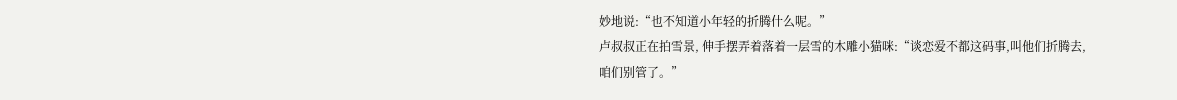妙地说:“也不知道小年轻的折腾什么呢。”
卢叔叔正在拍雪景, 伸手摆弄着落着一层雪的木雕小猫咪:“谈恋爱不都这码事,叫他们折腾去, 咱们别管了。”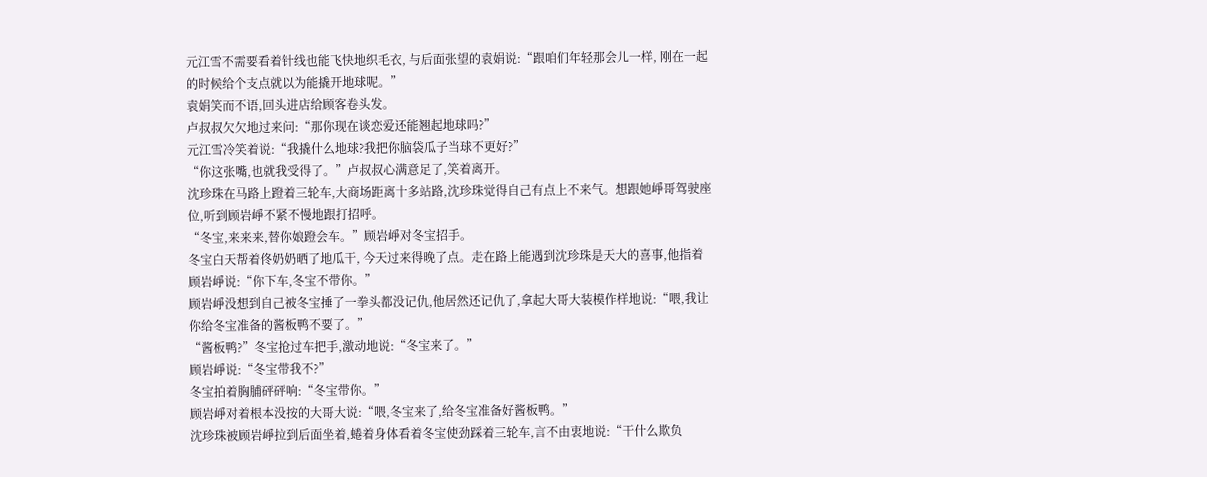元江雪不需要看着针线也能飞快地织毛衣, 与后面张望的袁娟说:“跟咱们年轻那会儿一样, 刚在一起的时候给个支点就以为能撬开地球呢。”
袁娟笑而不语,回头进店给顾客卷头发。
卢叔叔欠欠地过来问:“那你现在谈恋爱还能翘起地球吗?”
元江雪冷笑着说:“我撬什么地球?我把你脑袋瓜子当球不更好?”
“你这张嘴,也就我受得了。”卢叔叔心满意足了,笑着离开。
沈珍珠在马路上蹬着三轮车,大商场距离十多站路,沈珍珠觉得自己有点上不来气。想跟她崢哥驾驶座位,听到顾岩崢不紧不慢地跟打招呼。
“冬宝,来来来,替你娘蹬会车。”顾岩崢对冬宝招手。
冬宝白天帮着佟奶奶晒了地瓜干, 今天过来得晚了点。走在路上能遇到沈珍珠是天大的喜事,他指着顾岩崢说:“你下车,冬宝不带你。”
顾岩崢没想到自己被冬宝捶了一拳头都没记仇,他居然还记仇了,拿起大哥大装模作样地说:“喂,我让你给冬宝准备的酱板鸭不要了。”
“酱板鸭?”冬宝抢过车把手,激动地说:“冬宝来了。”
顾岩崢说:“冬宝带我不?”
冬宝拍着胸脯砰砰响:“冬宝带你。”
顾岩崢对着根本没按的大哥大说:“喂,冬宝来了,给冬宝准备好酱板鸭。”
沈珍珠被顾岩崢拉到后面坐着,蜷着身体看着冬宝使劲踩着三轮车,言不由衷地说:“干什么欺负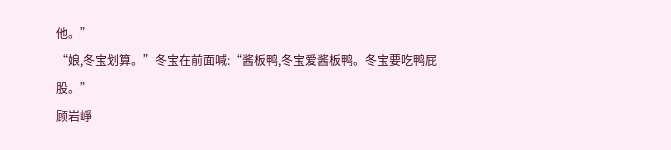他。”
“娘,冬宝划算。”冬宝在前面喊:“酱板鸭,冬宝爱酱板鸭。冬宝要吃鸭屁股。”
顾岩崢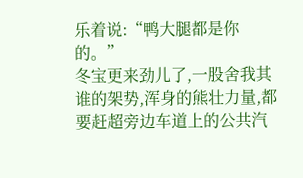乐着说:“鸭大腿都是你的。”
冬宝更来劲儿了,一股舍我其谁的架势,浑身的熊壮力量,都要赶超旁边车道上的公共汽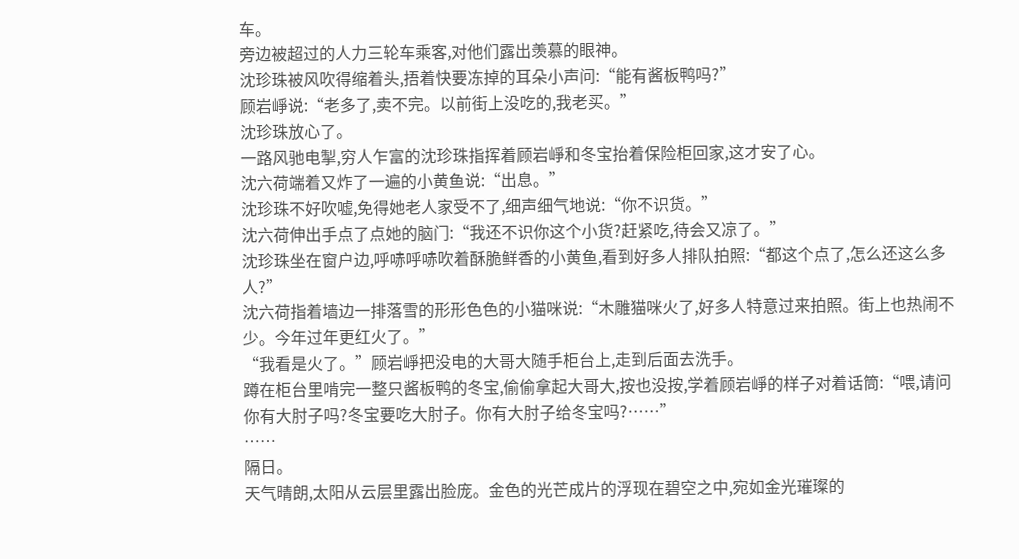车。
旁边被超过的人力三轮车乘客,对他们露出羡慕的眼神。
沈珍珠被风吹得缩着头,捂着快要冻掉的耳朵小声问:“能有酱板鸭吗?”
顾岩崢说:“老多了,卖不完。以前街上没吃的,我老买。”
沈珍珠放心了。
一路风驰电掣,穷人乍富的沈珍珠指挥着顾岩崢和冬宝抬着保险柜回家,这才安了心。
沈六荷端着又炸了一遍的小黄鱼说:“出息。”
沈珍珠不好吹嘘,免得她老人家受不了,细声细气地说:“你不识货。”
沈六荷伸出手点了点她的脑门:“我还不识你这个小货?赶紧吃,待会又凉了。”
沈珍珠坐在窗户边,呼哧呼哧吹着酥脆鲜香的小黄鱼,看到好多人排队拍照:“都这个点了,怎么还这么多人?”
沈六荷指着墙边一排落雪的形形色色的小猫咪说:“木雕猫咪火了,好多人特意过来拍照。街上也热闹不少。今年过年更红火了。”
“我看是火了。”顾岩崢把没电的大哥大随手柜台上,走到后面去洗手。
蹲在柜台里啃完一整只酱板鸭的冬宝,偷偷拿起大哥大,按也没按,学着顾岩崢的样子对着话筒:“喂,请问你有大肘子吗?冬宝要吃大肘子。你有大肘子给冬宝吗?……”
……
隔日。
天气晴朗,太阳从云层里露出脸庞。金色的光芒成片的浮现在碧空之中,宛如金光璀璨的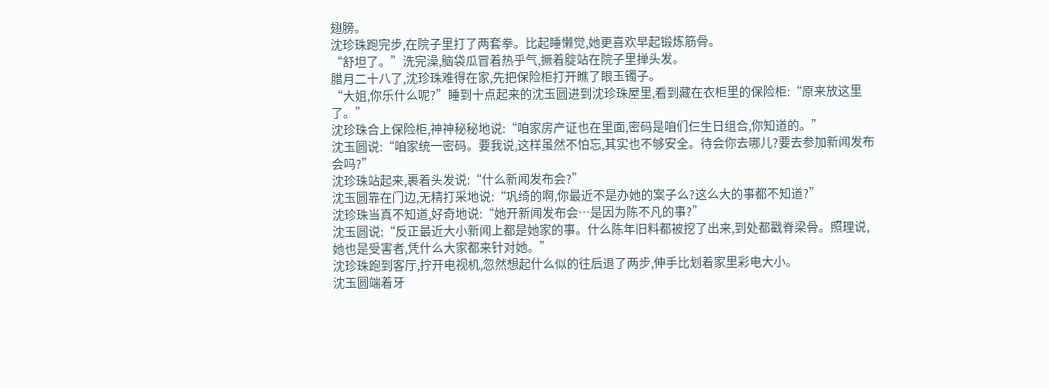翅膀。
沈珍珠跑完步,在院子里打了两套拳。比起睡懒觉,她更喜欢早起锻炼筋骨。
“舒坦了。”洗完澡,脑袋瓜冒着热乎气,撅着腚站在院子里掸头发。
腊月二十八了,沈珍珠难得在家,先把保险柜打开瞧了眼玉镯子。
“大姐,你乐什么呢?”睡到十点起来的沈玉圆进到沈珍珠屋里,看到藏在衣柜里的保险柜:“原来放这里了。”
沈珍珠合上保险柜,神神秘秘地说:“咱家房产证也在里面,密码是咱们仨生日组合,你知道的。”
沈玉圆说:“咱家统一密码。要我说,这样虽然不怕忘,其实也不够安全。待会你去哪儿?要去参加新闻发布会吗?”
沈珍珠站起来,裹着头发说:“什么新闻发布会?”
沈玉圆靠在门边,无精打采地说:“巩绮的啊,你最近不是办她的案子么?这么大的事都不知道?”
沈珍珠当真不知道,好奇地说:“她开新闻发布会…是因为陈不凡的事?”
沈玉圆说:“反正最近大小新闻上都是她家的事。什么陈年旧料都被挖了出来,到处都戳脊梁骨。照理说,她也是受害者,凭什么大家都来针对她。”
沈珍珠跑到客厅,拧开电视机,忽然想起什么似的往后退了两步,伸手比划着家里彩电大小。
沈玉圆端着牙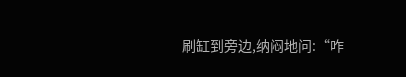刷缸到旁边,纳闷地问:“咋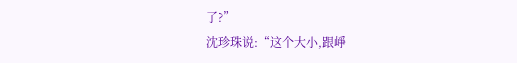了?”
沈珍珠说:“这个大小,跟崢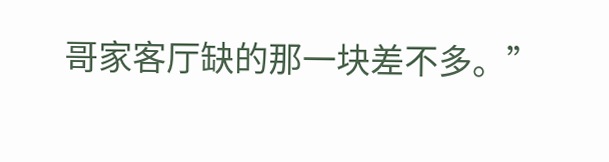哥家客厅缺的那一块差不多。”